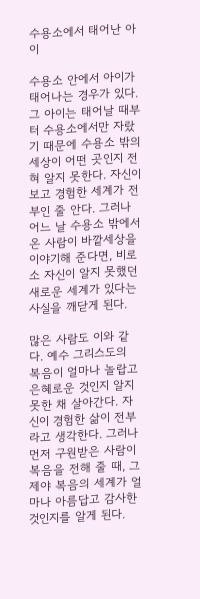수용소에서 태어난 아이

수용소 안에서 아이가 태어나는 경우가 있다. 그 아이는 태어날 때부터 수용소에서만 자랐기 때문에 수용소 밖의 세상이 어떤 곳인지 전혀 알지 못한다. 자신이 보고 경험한 세계가 전부인 줄 안다. 그러나 어느 날 수용소 밖에서 온 사람이 바깥세상을 이야기해 준다면, 비로소 자신이 알지 못했던 새로운 세계가 있다는 사실을 깨닫게 된다.

많은 사람도 이와 같다. 예수 그리스도의 복음이 얼마나 놀랍고 은혜로운 것인지 알지 못한 채 살아간다. 자신이 경험한 삶이 전부라고 생각한다. 그러나 먼저 구원받은 사람이 복음을 전해 줄 때, 그제야 복음의 세계가 얼마나 아름답고 감사한 것인지를 알게 된다.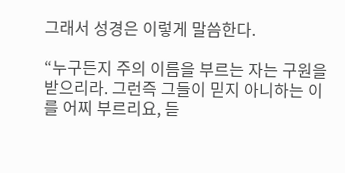그래서 성경은 이렇게 말씀한다.

“누구든지 주의 이름을 부르는 자는 구원을 받으리라. 그런즉 그들이 믿지 아니하는 이를 어찌 부르리요, 듣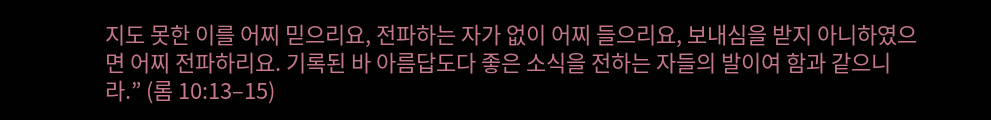지도 못한 이를 어찌 믿으리요, 전파하는 자가 없이 어찌 들으리요, 보내심을 받지 아니하였으면 어찌 전파하리요. 기록된 바 아름답도다 좋은 소식을 전하는 자들의 발이여 함과 같으니라.” (롬 10:13–15)